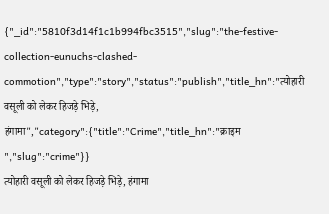{"_id":"5810f3d14f1c1b994fbc3515","slug":"the-festive-collection-eunuchs-clashed-commotion","type":"story","status":"publish","title_hn":"त्योहारी वसूली को लेकर हिजड़े भिड़े, हंगामा","category":{"title":"Crime","title_hn":"क्राइम ","slug":"crime"}}
त्योहारी वसूली को लेकर हिजड़े भिड़े, हंगामा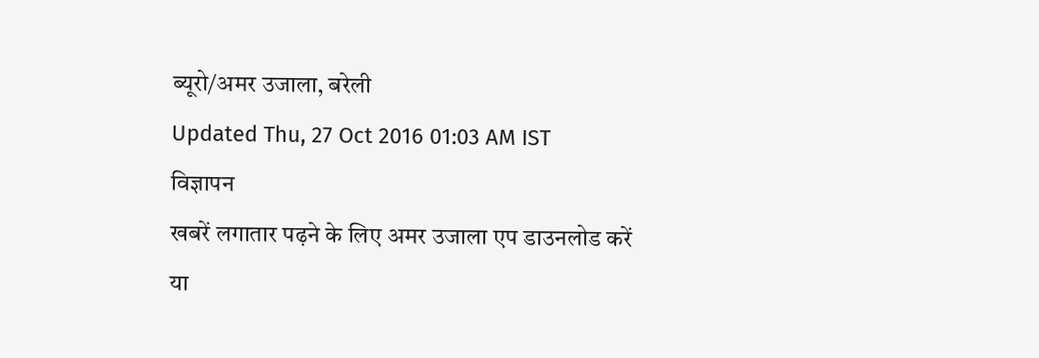ब्यूरो/अमर उजाला, बरेली
Updated Thu, 27 Oct 2016 01:03 AM IST
विज्ञापन
खबरें लगातार पढ़ने के लिए अमर उजाला एप डाउनलोड करें
या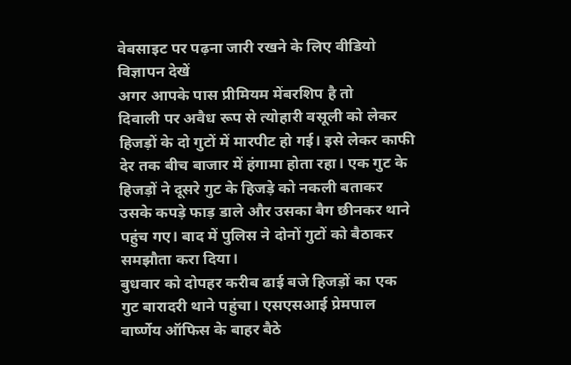वेबसाइट पर पढ़ना जारी रखने के लिए वीडियो विज्ञापन देखें
अगर आपके पास प्रीमियम मेंबरशिप है तो
दिवाली पर अवैध रूप से त्योहारी वसूली को लेकर हिजड़ों के दो गुटों में मारपीट हो गई। इसे लेकर काफी देर तक बीच बाजार में हंगामा होता रहा। एक गुट के हिजड़ों ने दूसरे गुट के हिजड़े को नकली बताकर उसके कपड़े फाड़ डाले और उसका बैग छीनकर थाने पहुंच गए। बाद में पुलिस ने दोनों गुटों को बैठाकर समझौता करा दिया।
बुधवार को दोपहर करीब ढाई बजे हिजड़ों का एक गुट बारादरी थाने पहुंचा। एसएसआई प्रेमपाल वार्ष्णेय ऑफिस के बाहर बैठे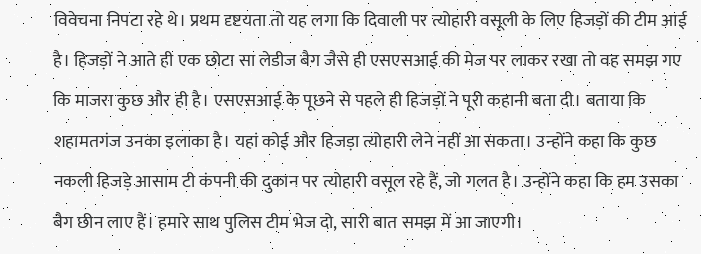विवेचना निपटा रहे थे। प्रथम दृष्टयता तो यह लगा कि दिवाली पर त्योहारी वसूली के लिए हिजड़ों की टीम आई है। हिजड़ों ने आते ही एक छोटा सा लेडीज बैग जैसे ही एसएसआई की मेज पर लाकर रखा तो वह समझ गए कि माजरा कुछ और ही है। एसएसआई के पूछने से पहले ही हिजड़ों ने पूरी कहानी बता दी। बताया कि शहामतगंज उनका इलाका है। यहां कोई और हिजड़ा त्योहारी लेने नहीं आ सकता। उन्होंने कहा कि कुछ नकली हिजड़े आसाम टी कंपनी की दुकान पर त्योहारी वसूल रहे हैं, जो गलत है। उन्होंने कहा कि हम उसका बैग छीन लाए हैं। हमारे साथ पुलिस टीम भेज दो, सारी बात समझ में आ जाएगी।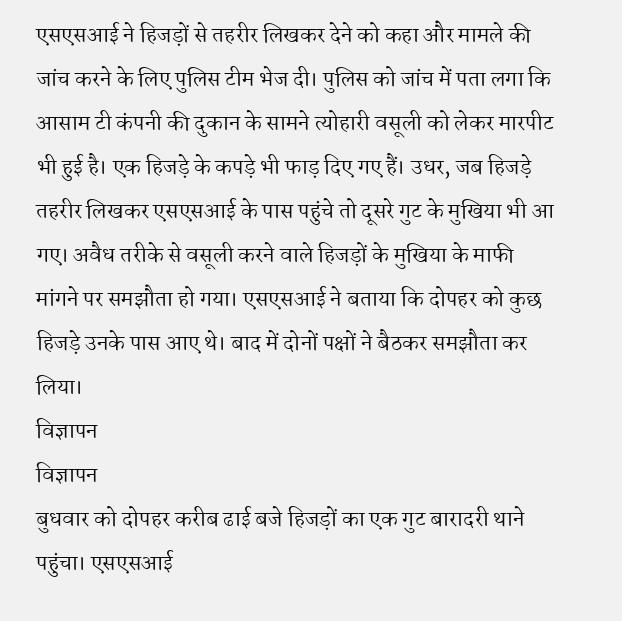एसएसआई ने हिजड़ों से तहरीर लिखकर देने को कहा और मामले की जांच करने के लिए पुलिस टीम भेज दी। पुलिस को जांच में पता लगा कि आसाम टी कंपनी की दुकान के सामने त्योहारी वसूली को लेकर मारपीट भी हुई है। एक हिजड़े के कपड़े भी फाड़ दिए गए हैं। उधर, जब हिजड़े तहरीर लिखकर एसएसआई के पास पहुंचे तो दूसरे गुट के मुखिया भी आ गए। अवैध तरीके से वसूली करने वाले हिजड़ों के मुखिया के माफी मांगने पर समझौता हो गया। एसएसआई ने बताया कि दोपहर को कुछ हिजड़े उनके पास आए थे। बाद में दोनों पक्षों ने बैठकर समझौता कर लिया।
विज्ञापन
विज्ञापन
बुधवार को दोपहर करीब ढाई बजे हिजड़ों का एक गुट बारादरी थाने पहुंचा। एसएसआई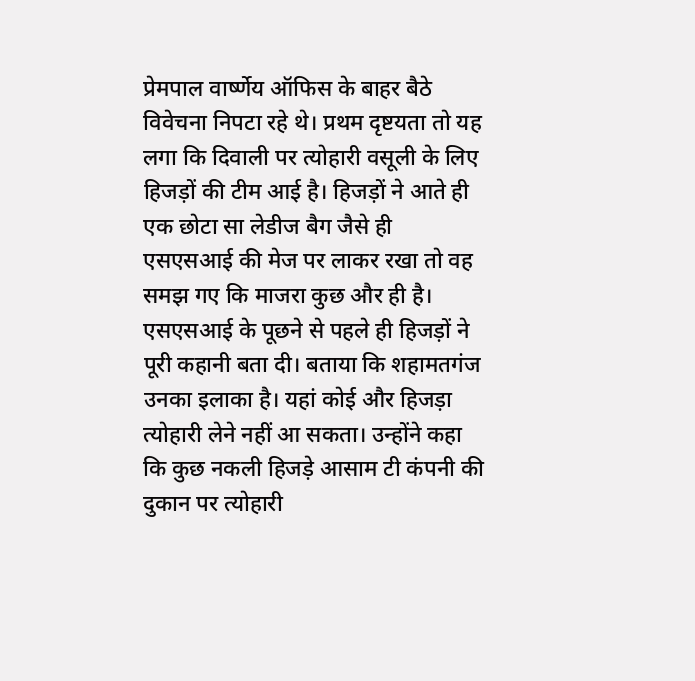प्रेमपाल वार्ष्णेय ऑफिस के बाहर बैठे विवेचना निपटा रहे थे। प्रथम दृष्टयता तो यह लगा कि दिवाली पर त्योहारी वसूली के लिए हिजड़ों की टीम आई है। हिजड़ों ने आते ही एक छोटा सा लेडीज बैग जैसे ही एसएसआई की मेज पर लाकर रखा तो वह समझ गए कि माजरा कुछ और ही है। एसएसआई के पूछने से पहले ही हिजड़ों ने पूरी कहानी बता दी। बताया कि शहामतगंज उनका इलाका है। यहां कोई और हिजड़ा त्योहारी लेने नहीं आ सकता। उन्होंने कहा कि कुछ नकली हिजड़े आसाम टी कंपनी की दुकान पर त्योहारी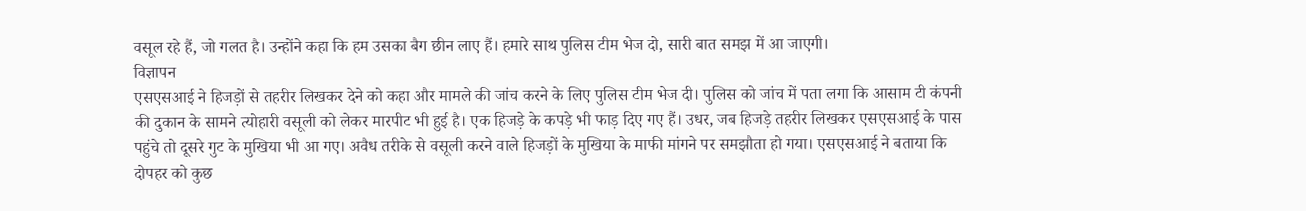वसूल रहे हैं, जो गलत है। उन्होंने कहा कि हम उसका बैग छीन लाए हैं। हमारे साथ पुलिस टीम भेज दो, सारी बात समझ में आ जाएगी।
विज्ञापन
एसएसआई ने हिजड़ों से तहरीर लिखकर देने को कहा और मामले की जांच करने के लिए पुलिस टीम भेज दी। पुलिस को जांच में पता लगा कि आसाम टी कंपनी की दुकान के सामने त्योहारी वसूली को लेकर मारपीट भी हुई है। एक हिजड़े के कपड़े भी फाड़ दिए गए हैं। उधर, जब हिजड़े तहरीर लिखकर एसएसआई के पास पहुंचे तो दूसरे गुट के मुखिया भी आ गए। अवैध तरीके से वसूली करने वाले हिजड़ों के मुखिया के माफी मांगने पर समझौता हो गया। एसएसआई ने बताया कि दोपहर को कुछ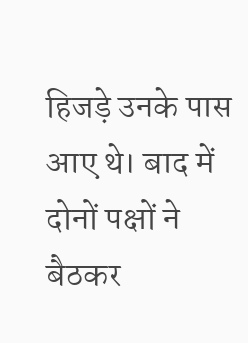हिजड़े उनके पास आए थे। बाद में दोनों पक्षों ने बैठकर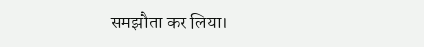समझौता कर लिया।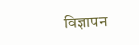विज्ञापन